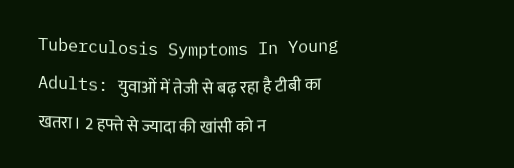Tuberculosis Symptoms In Young Adults: युवाओं में तेजी से बढ़ रहा है टीबी का खतरा। 2 हफ्ते से ज्यादा की खांसी को न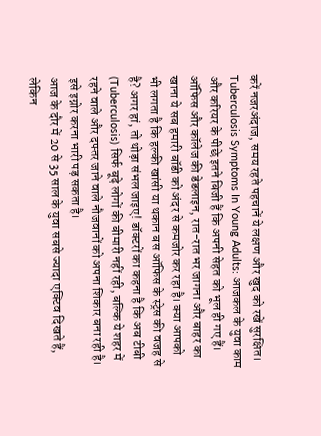करें नजरअंदाज, समय रहते पहचानें ये लक्षण और खुद को रखें सुरक्षित।
Tuberculosis Symptoms In Young Adults: आजकल के युवा काम और करियर के पीछे इतने बिजी हैं कि अपनी सेहत को भूल ही गए हैं। ऑफिस और कॉलेज की डेडलाइन, रात-रात भर जागना और बाहर का खाना ये सब हमारी बॉडी को अंदर से कमजोर कर रहा है। क्या आपको भी लगता है कि हल्की खांसी या थकान बस ऑफिस के स्ट्रेस की वजह से है? अगर हां, तो थोड़ा संभल जाइए! डॉक्टरों का कहना है कि अब टीबी (Tuberculosis) सिर्फ बूढ़े लोगों की बीमारी नहीं रही, बल्कि ये शहर में रहने वाले और दफ्तर जाने वाले नौजवानों को अपना शिकार बना रही है। इसे इग्नोर करना भारी पड़ सकता है।
आज के दौर में 20 से 35 साल के युवा सबसे ज्यादा एक्टिव दिखते हैं, लेकिन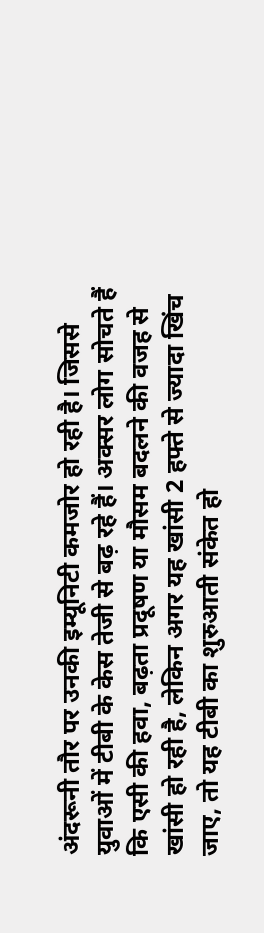अंदरूनी तौर पर उनकी इम्यूनिटी कमजोर हो रही है। जिससे युवाओं में टीबी के केस तेजी से बढ़ रहे हैं। अक्सर लोग सोचते हैं कि एसी की हवा, बढ़ता प्रदूषण या मौसम बदलने की वजह से खांसी हो रही है, लेकिन अगर यह खांसी 2 हफ्ते से ज्यादा खिंच जाए, तो यह टीबी का शुरुआती संकेत हो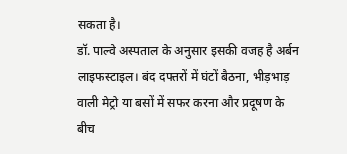सकता है।
डॉ. पाल्वे अस्पताल के अनुसार इसकी वजह है अर्बन लाइफस्टाइल। बंद दफ्तरों में घंटों बैठना, भीड़भाड़ वाली मेट्रो या बसों में सफर करना और प्रदूषण के बीच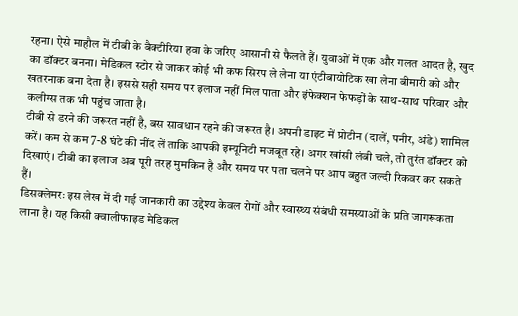रहना। ऐसे माहौल में टीबी के बैक्टीरिया हवा के जरिए आसानी से फैलते हैं। युवाओं में एक और गलत आदत है, खुद का डॉक्टर बनना। मेडिकल स्टोर से जाकर कोई भी कफ सिरप ले लेना या एंटीबायोटिक खा लेना बीमारी को और खतरनाक बना देता है। इससे सही समय पर इलाज नहीं मिल पाता और इंफेक्शन फेफड़ों के साथ-साथ परिवार और कलीग्स तक भी पहुंच जाता है।
टीबी से डरने की जरूरत नहीं है, बस सावधान रहने की जरूरत है। अपनी डाइट में प्रोटीन (दालें, पनीर, अंडे) शामिल करें। कम से कम 7-8 घंटे की नींद लें ताकि आपकी इम्यूनिटी मजबूत रहे। अगर खांसी लंबी चले, तो तुरंत डॉक्टर को दिखाएं। टीबी का इलाज अब पूरी तरह मुमकिन है और समय पर पता चलने पर आप बहुत जल्दी रिकवर कर सकते हैं।
डिसक्लेमरः इस लेख में दी गई जानकारी का उद्देश्य केवल रोगों और स्वास्थ्य संबंधी समस्याओं के प्रति जागरूकता लाना है। यह किसी क्वालीफाइड मेडिकल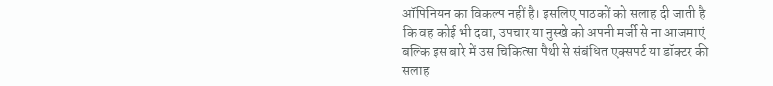ऑपिनियन का विकल्प नहीं है। इसलिए पाठकों को सलाह दी जाती है कि वह कोई भी दवा, उपचार या नुस्खे को अपनी मर्जी से ना आजमाएं बल्कि इस बारे में उस चिकित्सा पैथी से संबंधित एक्सपर्ट या डॉक्टर की सलाह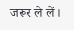जरूर ले लें।